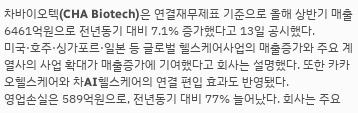차바이오텍(CHA Biotech)은 연결재무제표 기준으로 올해 상반기 매출 6461억원으로 전년동기 대비 7.1% 증가했다고 13일 공시했다.
미국·호주·싱가포르·일본 등 글로벌 헬스케어사업의 매출증가와 주요 계열사의 사업 확대가 매출증가에 기여했다고 회사는 설명했다. 또한 카카오헬스케어와 차AI헬스케어의 연결 편입 효과도 반영됐다.
영업손실은 589억원으로, 전년동기 대비 77% 늘어났다. 회사는 주요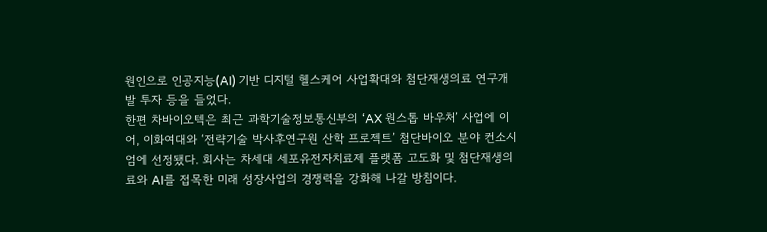원인으로 인공지능(AI) 기반 디지털 헬스케어 사업확대와 첨단재생의료 연구개발 투자 등을 들었다.
한편 차바이오텍은 최근 과학기술정보통신부의 ‘AX 원스톱 바우처’ 사업에 이어, 이화여대와 ‘전략기술 박사후연구원 산학 프로젝트’ 첨단바이오 분야 컨소시엄에 선정됐다. 회사는 차세대 세포유전자치료제 플랫폼 고도화 및 첨단재생의료와 AI를 접목한 미래 성장사업의 경쟁력을 강화해 나갈 방침이다.